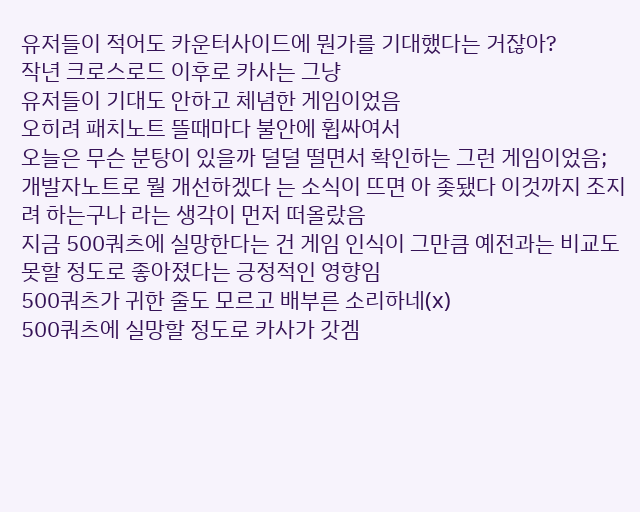유저들이 적어도 카운터사이드에 뭔가를 기대했다는 거잖아?
작년 크로스로드 이후로 카사는 그냥
유저들이 기대도 안하고 체념한 게임이었음
오히려 패치노트 뜰때마다 불안에 휩싸여서
오늘은 무슨 분탕이 있을까 덜덜 떨면서 확인하는 그런 게임이었음;
개발자노트로 뭘 개선하겠다 는 소식이 뜨면 아 좆됐다 이것까지 조지려 하는구나 라는 생각이 먼저 떠올랐음
지금 500쿼츠에 실망한다는 건 게임 인식이 그만큼 예전과는 비교도 못할 정도로 좋아졌다는 긍정적인 영향임
500쿼츠가 귀한 줄도 모르고 배부른 소리하네(x)
500쿼츠에 실망할 정도로 카사가 갓겜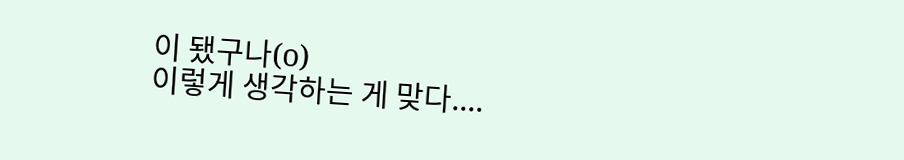이 됐구나(o)
이렇게 생각하는 게 맞다....